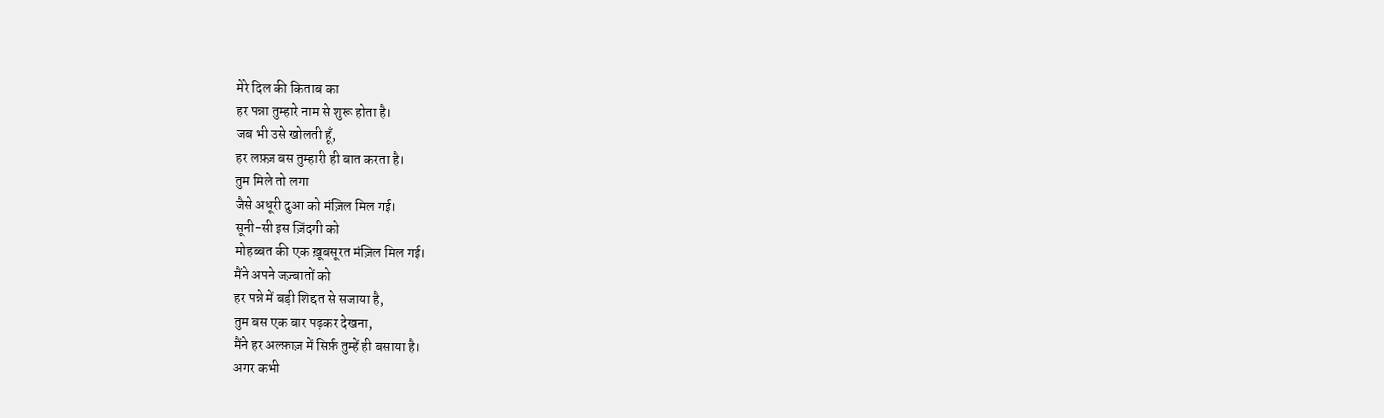मेरे दिल की किताब का
हर पन्ना तुम्हारे नाम से शुरू होता है।
जब भी उसे खोलती हूँ,
हर लफ़्ज़ बस तुम्हारी ही बात करता है।
तुम मिले तो लगा
जैसे अधूरी दुआ को मंज़िल मिल गई।
सूनी-सी इस ज़िंदगी को
मोहब्बत की एक ख़ूबसूरत मंज़िल मिल गई।
मैंने अपने जज़्बातों को
हर पन्ने में बड़ी शिद्दत से सजाया है,
तुम बस एक बार पढ़कर देखना,
मैंने हर अल्फ़ाज़ में सिर्फ़ तुम्हें ही बसाया है।
अगर कभी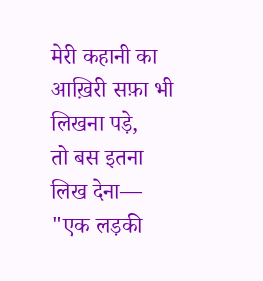मेरी कहानी का
आख़िरी सफ़ा भी लिखना पड़े,
तो बस इतना लिख देना— "एक लड़की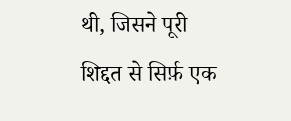थी, जिसने पूरी शिद्दत से सिर्फ़ एक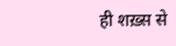ही शख़्स से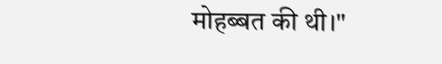मोहब्बत की थी।"